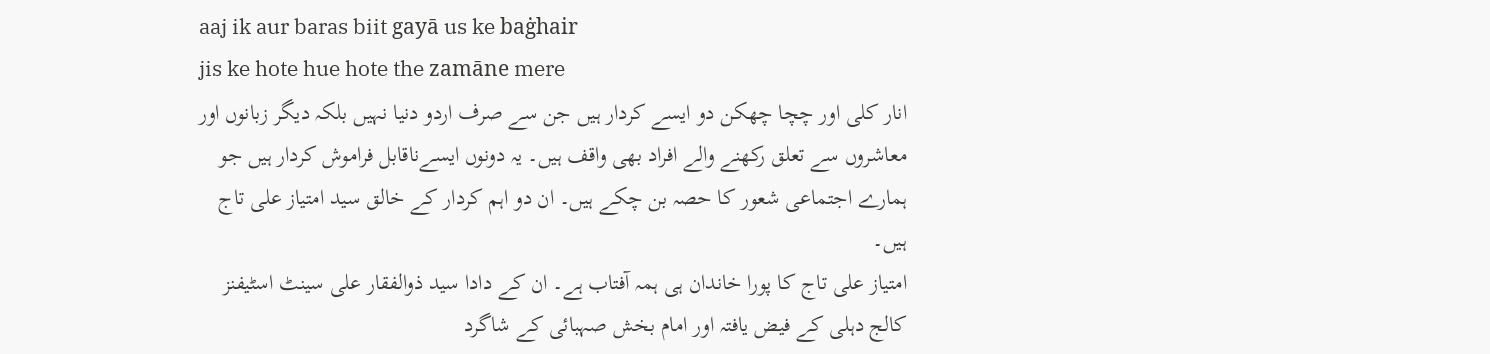aaj ik aur baras biit gayā us ke baġhair
jis ke hote hue hote the zamāne mere
انار کلی اور چچا چھکن دو ایسے کردار ہیں جن سے صرف اردو دنیا نہیں بلکہ دیگر زبانوں اور معاشروں سے تعلق رکھنے والے افراد بھی واقف ہیں۔ یہ دونوں ایسےناقابل فراموش کردار ہیں جو ہمارے اجتماعی شعور کا حصہ بن چکے ہیں۔ ان دو اہم کردار کے خالق سید امتیاز علی تاج ہیں۔
امتیاز علی تاج کا پورا خاندان ہی ہمہ آفتاب ہے۔ ان کے دادا سید ذوالفقار علی سینٹ اسٹیفنز کالج دہلی کے فیض یافتہ اور امام بخش صہبائی کے شاگرد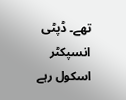تھے۔ ڈپٹی انسپکٹر اسکول رہے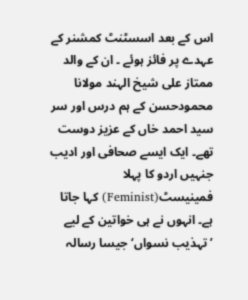اس کے بعد اسسٹنٹ کمشنر کے عہدے پر فائز ہوئے ۔ ان کے والد ممتاز علی شیخ الہند مولانا محمودحسن کے ہم درس اور سر سید احمد خاں کے عزیز دوست تھے۔ ایک ایسے صحافی اور ادیب جنہیں اردو کا پہلا فمینیسٹ(Feminist) کہا جاتا ہے۔ انہوں نے ہی خواتین کے لیے ’تہذیب نسواں‘ جیسا رسالہ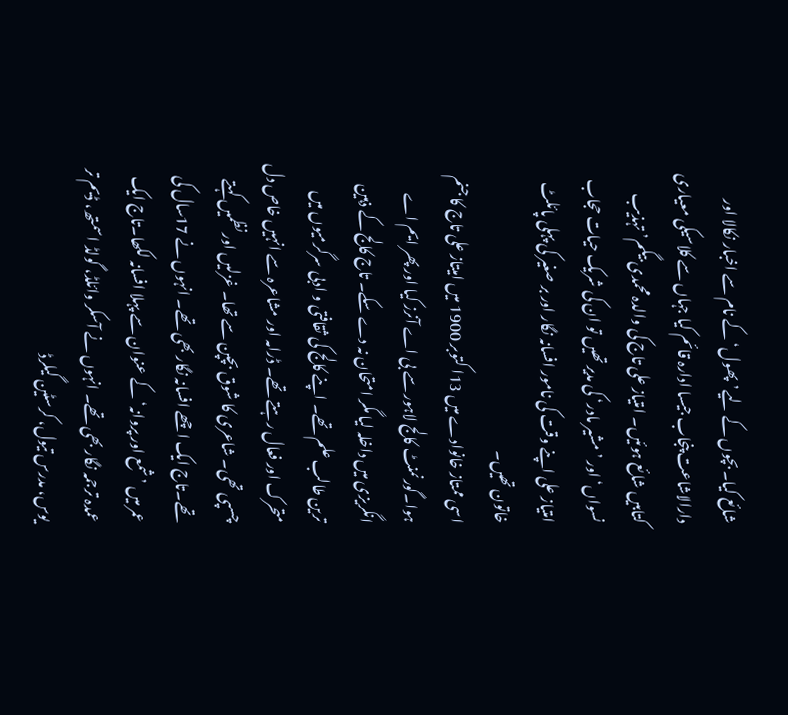شائع کیا۔ بچوں کے لیے’پھول‘ کے نام سے اخبار نکالا اور دارالاشاعت پنجاب جیسا ادارہ قائم کیا جہاں سے کلاسیکی معیاری کتابیں شائع ہوئیں۔ امتیاز علی تاج کی والدہ محمدی بیگم’ تہذیب نسواں‘ اور ’مشیر مادر‘ کی مدیر تھیں تو ان کی شریک حیات حجاب امتیاز علی اپنے وقت کی نامور افسانہ نگار اور بر صغیر کی پہلی پائلٹ خاتون تھیں۔
اسی ممتاز خانوادے میں 13ا کتوبر 1900 میں امیتاز علی تاج کا جنم ہوا۔گورنمنٹ کالج لاہور سے بی اے آنرز کیا اور پھر ایم اے انگریزی میں داخلہ لیا مگر امتحان نہ دے سکے۔ تاج کالج کے ذہین ترین طالب علم تھے۔ اپنے کالج کی ثقافتی و ادبی سرگرمیوں میں متحرک اور فعال رہتے تھے۔ ڈرامہ اور مشاعرہ سے انہیں خاص دل چسپی تھی۔ شاعری کا شوق بچپن سے تھا۔ غزلیں اور نظمیں کہتے تھے۔تاج ایک اچھے افسانہ نگار بھی تھے۔ انہوں نے 17سال کی عمر میں ’شمع اور پروانہ‘ کے عنوان سے پہلا افسانہ لکھا۔تاج ایک عمدہ ترجمہ نگار بھی تھے۔ انہوں نے آسکر وائلڈ، گولڈ اسمتھ، ڈیم تر یوس، مدرس تیول، کرسٹین گیلرڈ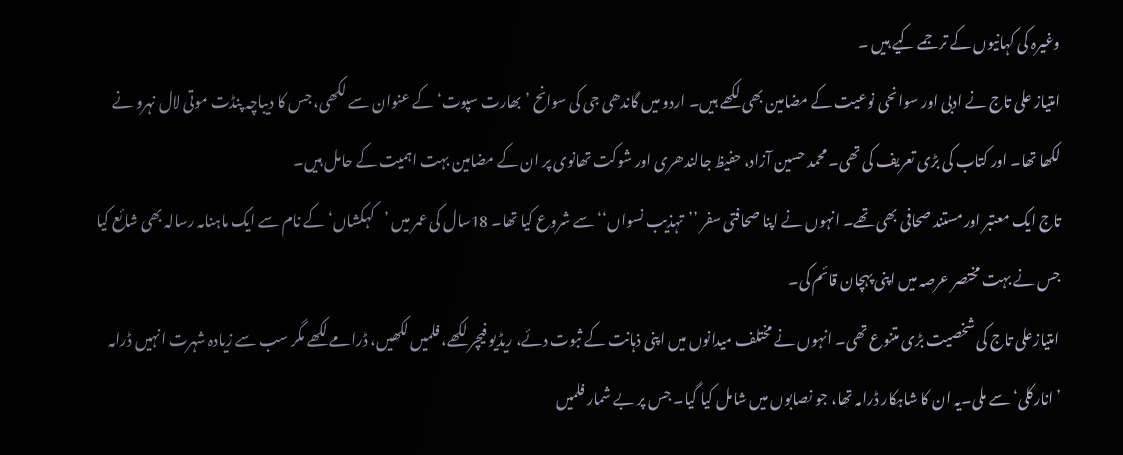وغیرہ کی کہانیوں کے ترجمے کیے ہیں ۔
امتیاز علی تاج نے ادبی اور سوانحی نوعیت کے مضامین بھی لکھے ہیں۔ اردو میں گاندھی جی کی سوانح ’بھارت سپوت‘ کے عنوان سے لکھی، جس کا دیباچہ پنڈت موتی لال نہرو نے لکھا تھا۔ اور کتاب کی بڑی تعریف کی تھی۔ محمد حسین آزاد، حفیظ جالندھری اور شوکت تھانوی پر ان کے مضامین بہت اہمیت کے حامل ہیں۔
تاج ایک معتبر اور مستند صحافی بھی تھے۔ انہوں نے اپنا صحافتی سفر ’’تہذیب نسواں‘‘ سے شروع کیا تھا۔ 18سال کی عمر میں ’کہکشاں‘ کے نام سے ایک ماہنامہ رسالہ بھی شائع کیا جس نے بہت مختصر عرصہ میں اپنی پہچان قائم کی۔
امتیازعلی تاج کی شخصیت بڑی متنوع تھی۔ انہوں نے مختلف میدانوں میں اپنی ذہانت کے ثبوت دئے، ریڈیو فیچر لکھے، فلمیں لکھیں، ڈرامے لکھے مگر سب سے زیادہ شہرت انہیں ڈرامہ ’انارکلی‘ سے ملی۔یہ ان کا شاہکار ڈرامہ تھا، جو نصابوں میں شامل کیا گیا۔ جس پر بے شمار فلمیں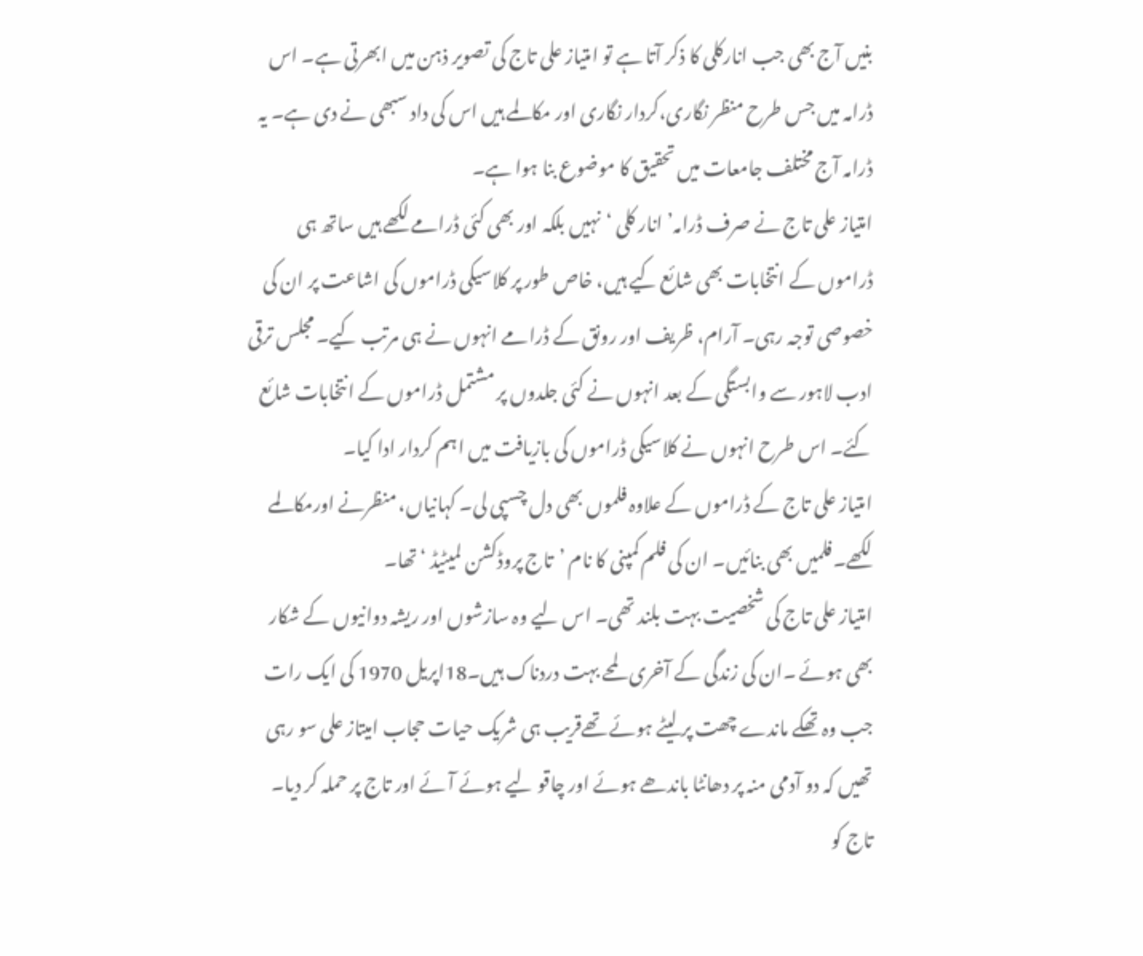بنیں آج بھی جب انارکلی کا ذکر آتا ہے تو امتیاز علی تاج کی تصویر ذہن میں ابھرتی ہے۔ اس ڈرامہ میں جس طرح منظر نگاری،کردار نگاری اور مکالمے ہیں اس کی داد سبھی نے دی ہے۔ یہ ڈرامہ آج مختلف جامعات میں تحقیق کا موضوع بنا ہوا ہے۔
امتیاز علی تاج نے صرف ڈرامہ’ انار کلی ‘نہیں بلکہ اور بھی کئی ڈرامے لکھے ہیں ساتھ ہی ڈراموں کے انتخابات بھی شائع کیے ہیں، خاص طور پر کلاسیکی ڈراموں کی اشاعت پر ان کی خصوصی توجہ رہی۔ آرام، ظریف اور رونق کے ڈرامے انہوں نے ہی مرتب کیے۔ مجلس ترقی ادب لاہور سے وابستگی کے بعد انہوں نے کئی جلدوں پر مشتمل ڈراموں کے انتخابات شائع کئے۔ اس طرح انہوں نے کلاسیکی ڈراموں کی بازیافت میں اہم کردار ادا کیا۔
امتیاز علی تاج کے ڈراموں کے علاوہ فلموں بھی دل چسپی لی۔ کہانیاں، منظرنے اورمکالمے لکھے۔فلمیں بھی بنائیں۔ ان کی فلم کمپنی کا نام ’تاج پروڈکشن لمیٹیڈ ‘تھا۔
امتیاز علی تاج کی شخصیت بہت بلند تھی۔ اس لیے وہ سازشوں اور ریشہ دوانیوں کے شکار بھی ہوئے ۔ان کی زندگی کے آخری لمحے بہت دردناک ہیں۔18اپریل 1970 کی ایک رات جب وہ تھکے ماندے چھت پر لیٹے ہوئے تھےقریب ہی شریک حیات حجاب امیتاز علی سو رہی تھیں کہ دو آدمی منہ پر دھانٹا باندھے ہوئے اور چاقو لیے ہوئے آئے اور تاج پر حملہ کر دیا۔ تاج کو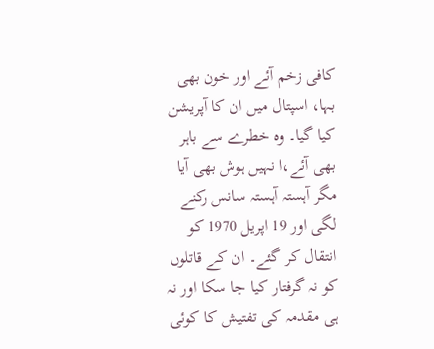کافی زخم آئے اور خون بھی بہا، اسپتال میں ان کا آپریشن کیا گیا۔ وہ خطرے سے باہر بھی آئے،ا نہیں ہوش بھی آیا مگر آہستہ آہستہ سانس رکنے لگی اور 19 اپریل 1970 کو انتقال کر گئے۔ ان کے قاتلوں کو نہ گرفتار کیا جا سکا اور نہ ہی مقدمہ کی تفتیش کا کوئی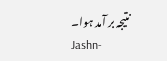نتیجہ بر آمد ہوا۔
Jashn-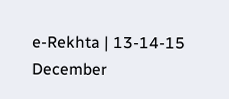e-Rekhta | 13-14-15 December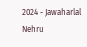2024 - Jawaharlal Nehru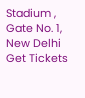Stadium , Gate No. 1, New Delhi
Get Tickets